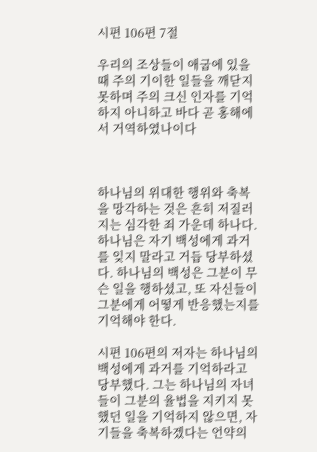시편 106편 7절

우리의 조상들이 애굽에 있을 때 주의 기이한 일들을 깨닫지 못하며 주의 크신 인자를 기억하지 아니하고 바다 곧 홍해에서 거역하였나이다



하나님의 위대한 행위와 축복을 망각하는 것은 흔히 저질러지는 심각한 죄 가운데 하나다. 하나님은 자기 백성에게 과거를 잊지 말라고 거듭 당부하셨다. 하나님의 백성은 그분이 무슨 일을 행하셨고, 또 자신들이 그분에게 어떻게 반응했는지를 기억해야 한다.

시편 106편의 저자는 하나님의 백성에게 과거를 기억하라고 당부했다. 그는 하나님의 자녀들이 그분의 율법을 지키지 못했던 일을 기억하지 않으면, 자기들을 축복하겠다는 언약의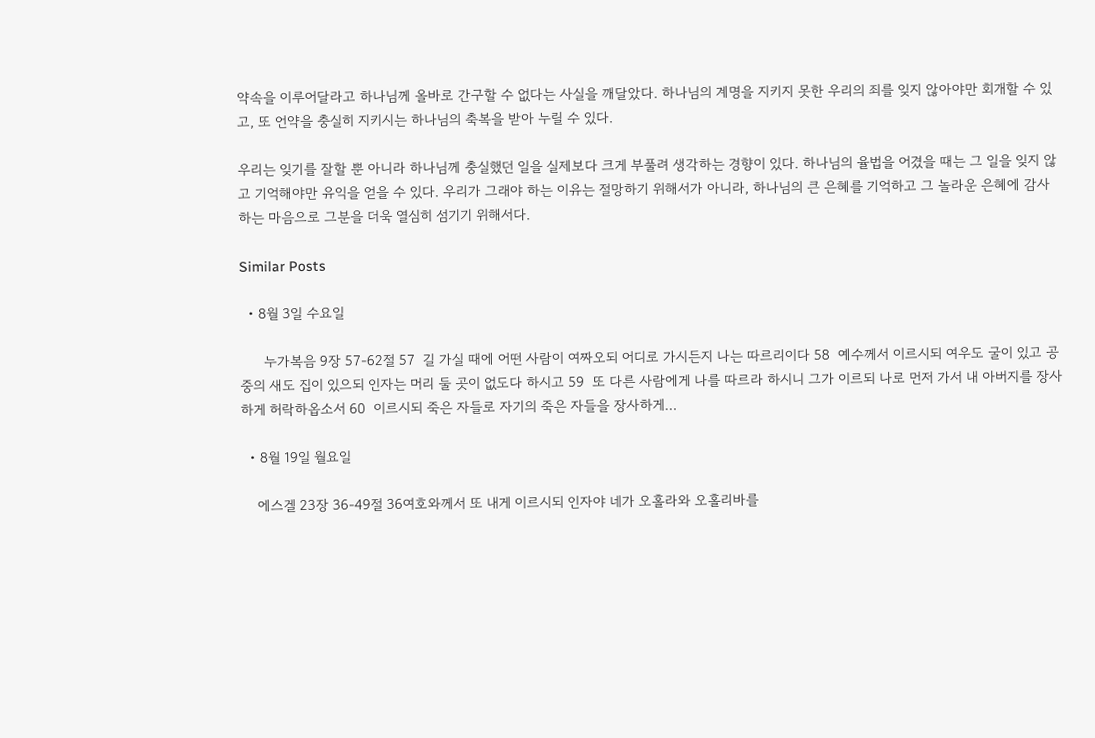약속을 이루어달라고 하나님께 올바로 간구할 수 없다는 사실을 깨달았다. 하나님의 계명을 지키지 못한 우리의 죄를 잊지 않아야만 회개할 수 있고, 또 언약을 충실히 지키시는 하나님의 축복을 받아 누릴 수 있다.

우리는 잊기를 잘할 뿐 아니라 하나님께 충실했던 일을 실제보다 크게 부풀려 생각하는 경향이 있다. 하나님의 율법을 어겼을 때는 그 일을 잊지 않고 기억해야만 유익을 얻을 수 있다. 우리가 그래야 하는 이유는 절망하기 위해서가 아니라, 하나님의 큰 은혜를 기억하고 그 놀라운 은혜에 감사하는 마음으로 그분을 더욱 열심히 섬기기 위해서다.

Similar Posts

  • 8월 3일 수요일

      누가복음 9장 57-62절 57  길 가실 때에 어떤 사람이 여짜오되 어디로 가시든지 나는 따르리이다 58  예수께서 이르시되 여우도 굴이 있고 공중의 새도 집이 있으되 인자는 머리 둘 곳이 없도다 하시고 59  또 다른 사람에게 나를 따르라 하시니 그가 이르되 나로 먼저 가서 내 아버지를 장사하게 허락하옵소서 60  이르시되 죽은 자들로 자기의 죽은 자들을 장사하게…

  • 8월 19일 월요일

    에스겔 23장 36-49절 36여호와께서 또 내게 이르시되 인자야 네가 오홀라와 오홀리바를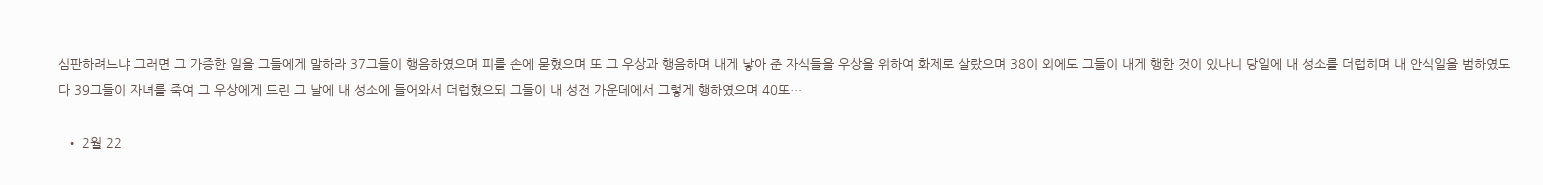심판하려느냐 그러면 그 가증한 일을 그들에게 말하라 37그들이 행음하였으며 피를 손에 묻혔으며 또 그 우상과 행음하며 내게 낳아 준 자식들을 우상을 위하여 화제로 살랐으며 38이 외에도 그들이 내게 행한 것이 있나니 당일에 내 성소를 더럽히며 내 안식일을 범하였도다 39그들이 자녀를 죽여 그 우상에게 드린 그 날에 내 성소에 들어와서 더럽혔으되 그들이 내 성전 가운데에서 그렇게 행하였으며 40또…

  • 2월 22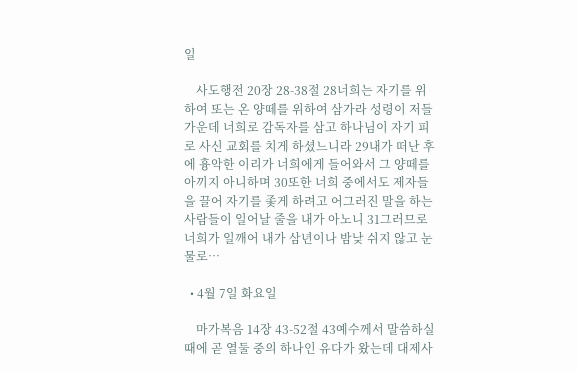일

    사도행전 20장 28-38절 28너희는 자기를 위하여 또는 온 양떼를 위하여 삼가라 성령이 저들 가운데 너희로 감독자를 삼고 하나님이 자기 피로 사신 교회를 치게 하셨느니라 29내가 떠난 후에 흉악한 이리가 너희에게 들어와서 그 양떼를 아끼지 아니하며 30또한 너희 중에서도 제자들을 끌어 자기를 좇게 하려고 어그러진 말을 하는 사람들이 일어날 줄을 내가 아노니 31그러므로 너희가 일깨어 내가 삼년이나 밤낮 쉬지 않고 눈물로…

  • 4월 7일 화요일

    마가복음 14장 43-52절 43예수께서 말씀하실 때에 곧 열둘 중의 하나인 유다가 왔는데 대제사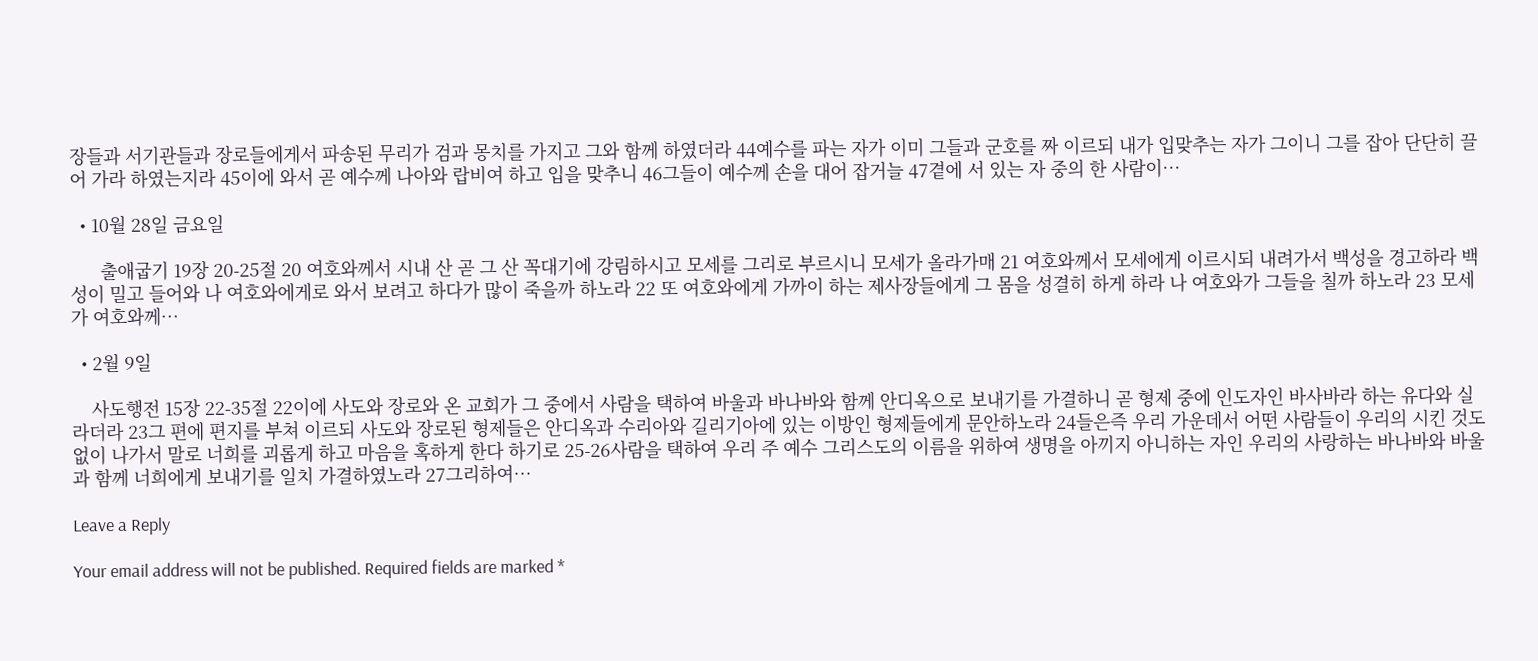장들과 서기관들과 장로들에게서 파송된 무리가 검과 몽치를 가지고 그와 함께 하였더라 44예수를 파는 자가 이미 그들과 군호를 짜 이르되 내가 입맞추는 자가 그이니 그를 잡아 단단히 끌어 가라 하였는지라 45이에 와서 곧 예수께 나아와 랍비여 하고 입을 맞추니 46그들이 예수께 손을 대어 잡거늘 47곁에 서 있는 자 중의 한 사람이…

  • 10월 28일 금요일

      출애굽기 19장 20-25절 20 여호와께서 시내 산 곧 그 산 꼭대기에 강림하시고 모세를 그리로 부르시니 모세가 올라가매 21 여호와께서 모세에게 이르시되 내려가서 백성을 경고하라 백성이 밀고 들어와 나 여호와에게로 와서 보려고 하다가 많이 죽을까 하노라 22 또 여호와에게 가까이 하는 제사장들에게 그 몸을 성결히 하게 하라 나 여호와가 그들을 칠까 하노라 23 모세가 여호와께…

  • 2월 9일

    사도행전 15장 22-35절 22이에 사도와 장로와 온 교회가 그 중에서 사람을 택하여 바울과 바나바와 함께 안디옥으로 보내기를 가결하니 곧 형제 중에 인도자인 바사바라 하는 유다와 실라더라 23그 편에 편지를 부쳐 이르되 사도와 장로된 형제들은 안디옥과 수리아와 길리기아에 있는 이방인 형제들에게 문안하노라 24들은즉 우리 가운데서 어떤 사람들이 우리의 시킨 것도 없이 나가서 말로 너희를 괴롭게 하고 마음을 혹하게 한다 하기로 25-26사람을 택하여 우리 주 예수 그리스도의 이름을 위하여 생명을 아끼지 아니하는 자인 우리의 사랑하는 바나바와 바울과 함께 너희에게 보내기를 일치 가결하였노라 27그리하여…

Leave a Reply

Your email address will not be published. Required fields are marked *